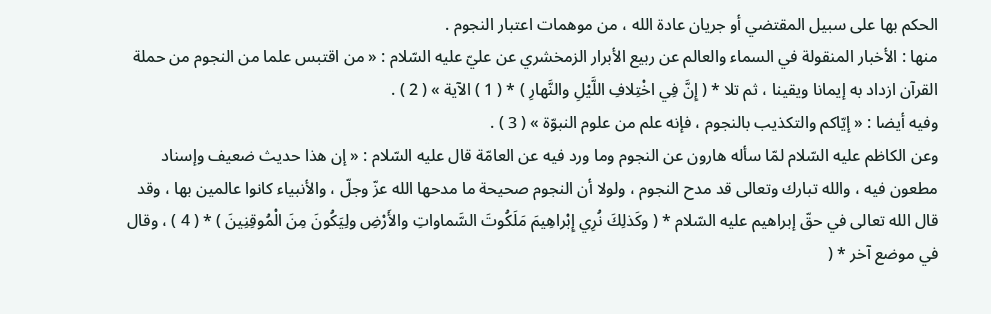الحكم بها على سبيل المقتضي أو جريان عادة الله ، من موهمات اعتبار النجوم .
منها : الأخبار المنقولة في السماء والعالم عن ربيع الأبرار الزمخشري عن عليّ عليه السّلام : « من اقتبس علما من النجوم من حملة القرآن ازداد به إيمانا ويقينا ، ثم تلا * ( إِنَّ فِي اخْتِلافِ اللَّيْلِ والنَّهارِ ) * ( 1 ) الآية » ( 2 ) .
وفيه أيضا : « إيّاكم والتكذيب بالنجوم ، فإنه علم من علوم النبوّة » ( 3 ) .
وعن الكاظم عليه السّلام لمّا سأله هارون عن النجوم وما ورد فيه عن العامّة قال عليه السّلام : « إن هذا حديث ضعيف وإسناد مطعون فيه ، والله تبارك وتعالى قد مدح النجوم ، ولولا أن النجوم صحيحة ما مدحها الله عزّ وجلّ ، والأنبياء كانوا عالمين بها ، وقد قال الله تعالى في حقّ إبراهيم عليه السّلام * ( وكَذلِكَ نُرِي إِبْراهِيمَ مَلَكُوتَ السَّماواتِ والأَرْضِ ولِيَكُونَ مِنَ الْمُوقِنِينَ ) * ( 4 ) ، وقال في موضع آخر * (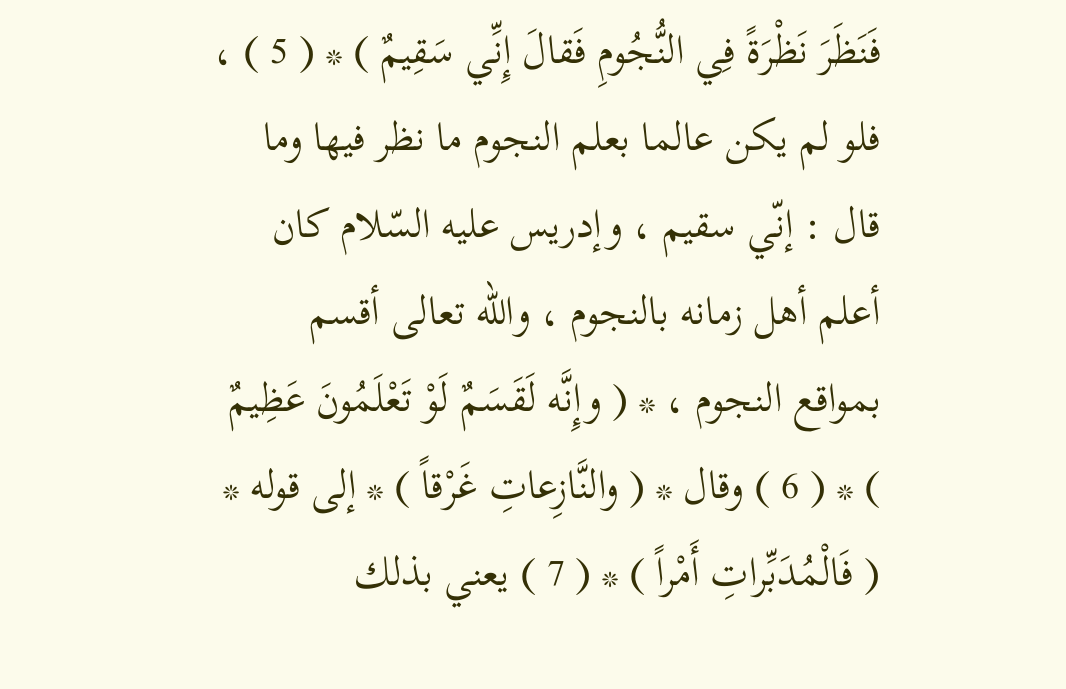فَنَظَرَ نَظْرَةً فِي النُّجُومِ فَقالَ إِنِّي سَقِيمٌ ) * ( 5 ) ، فلو لم يكن عالما بعلم النجوم ما نظر فيها وما قال : إنّي سقيم ، وإدريس عليه السّلام كان أعلم أهل زمانه بالنجوم ، والله تعالى أقسم بمواقع النجوم ، * ( وإِنَّه لَقَسَمٌ لَوْ تَعْلَمُونَ عَظِيمٌ ) * ( 6 ) وقال * ( والنَّازِعاتِ غَرْقاً ) * إلى قوله * ( فَالْمُدَبِّراتِ أَمْراً ) * ( 7 ) يعني بذلك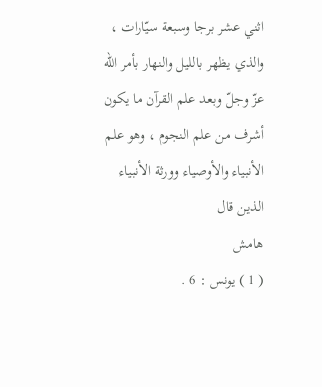اثني عشر برجا وسبعة سيّارات ، والذي يظهر بالليل والنهار بأمر الله عزّ وجلّ وبعد علم القرآن ما يكون أشرف من علم النجوم ، وهو علم الأنبياء والأوصياء وورثة الأنبياء الذين قال
هامش
( 1 ) يونس : 6 .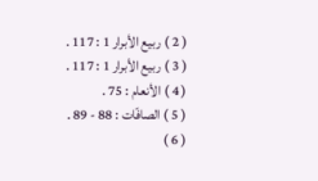( 2 ) ربيع الأبرار 1 : 117 .
( 3 ) ربيع الأبرار 1 : 117 .
( 4 ) الأنعام : 75 .
( 5 ) الصافّات : 88 - 89 .
( 6 )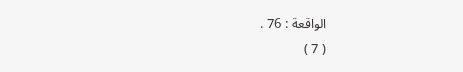الواقعة : 76 .
( 7 )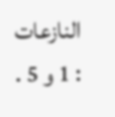النازعات : 1 و 5 .